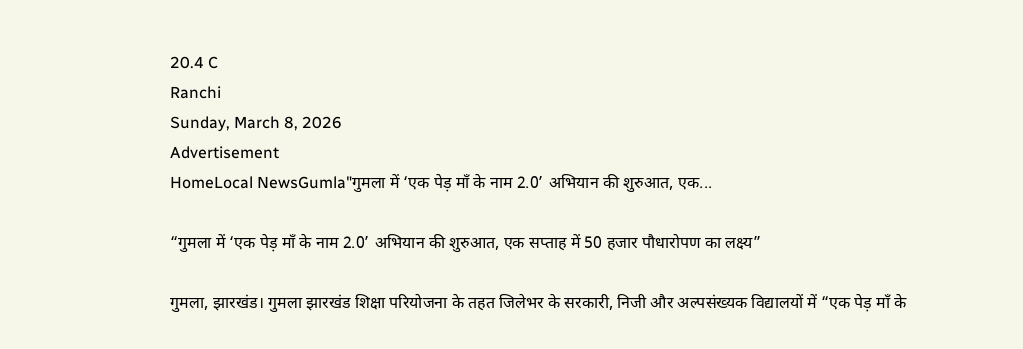20.4 C
Ranchi
Sunday, March 8, 2026
Advertisement
HomeLocal NewsGumla"गुमला में ‘एक पेड़ माँ के नाम 2.0’ अभियान की शुरुआत, एक...

“गुमला में ‘एक पेड़ माँ के नाम 2.0’ अभियान की शुरुआत, एक सप्ताह में 50 हजार पौधारोपण का लक्ष्य”

गुमला, झारखंड। गुमला झारखंड शिक्षा परियोजना के तहत जिलेभर के सरकारी, निजी और अल्पसंख्यक विद्यालयों में “एक पेड़ माँ के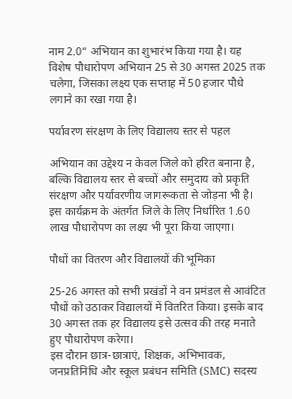नाम 2.0” अभियान का शुभारंभ किया गया है। यह विशेष पौधारोपण अभियान 25 से 30 अगस्त 2025 तक चलेगा, जिसका लक्ष्य एक सप्ताह में 50 हजार पौधे लगाने का रखा गया है।

पर्यावरण संरक्षण के लिए विद्यालय स्तर से पहल

अभियान का उद्देश्य न केवल जिले को हरित बनाना है, बल्कि विद्यालय स्तर से बच्चों और समुदाय को प्रकृति संरक्षण और पर्यावरणीय जागरूकता से जोड़ना भी है। इस कार्यक्रम के अंतर्गत जिले के लिए निर्धारित 1.60 लाख पौधारोपण का लक्ष्य भी पूरा किया जाएगा।

पौधों का वितरण और विद्यालयों की भूमिका

25-26 अगस्त को सभी प्रखंडों ने वन प्रमंडल से आवंटित पौधों को उठाकर विद्यालयों में वितरित किया। इसके बाद 30 अगस्त तक हर विद्यालय इसे उत्सव की तरह मनाते हुए पौधारोपण करेगा।
इस दौरान छात्र-छात्राएं, शिक्षक, अभिभावक, जनप्रतिनिधि और स्कूल प्रबंधन समिति (SMC) सदस्य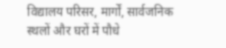विद्यालय परिसर, मार्गों, सार्वजनिक स्थलों और घरों में पौधे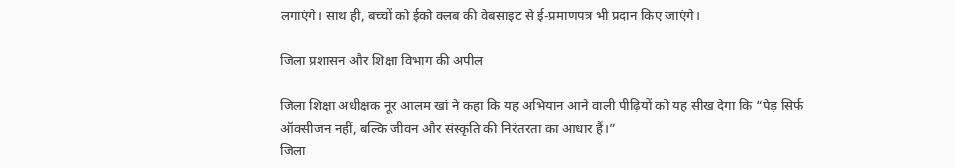लगाएंगे। साथ ही, बच्चों को ईको क्लब की वेबसाइट से ई-प्रमाणपत्र भी प्रदान किए जाएंगे।

जिला प्रशासन और शिक्षा विभाग की अपील

जिला शिक्षा अधीक्षक नूर आलम खां ने कहा कि यह अभियान आने वाली पीढ़ियों को यह सीख देगा कि “पेड़ सिर्फ ऑक्सीजन नहीं, बल्कि जीवन और संस्कृति की निरंतरता का आधार हैं।”
जिला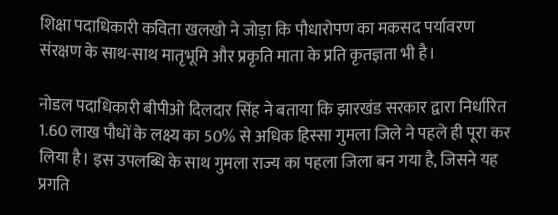शिक्षा पदाधिकारी कविता खलखो ने जोड़ा कि पौधारोपण का मकसद पर्यावरण संरक्षण के साथ-साथ मातृभूमि और प्रकृति माता के प्रति कृतज्ञता भी है।

नोडल पदाधिकारी बीपीओ दिलदार सिंह ने बताया कि झारखंड सरकार द्वारा निर्धारित 1.60 लाख पौधों के लक्ष्य का 50% से अधिक हिस्सा गुमला जिले ने पहले ही पूरा कर लिया है। इस उपलब्धि के साथ गुमला राज्य का पहला जिला बन गया है, जिसने यह प्रगति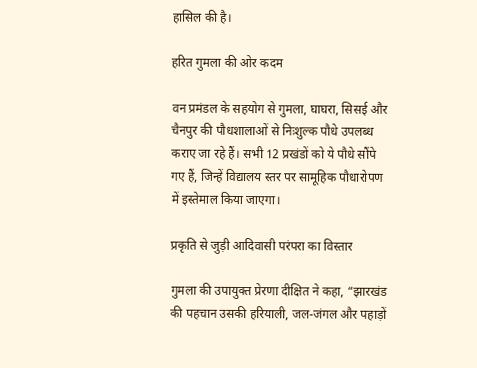हासिल की है।

हरित गुमला की ओर कदम

वन प्रमंडल के सहयोग से गुमला, घाघरा, सिसई और चैनपुर की पौधशालाओं से निःशुल्क पौधे उपलब्ध कराए जा रहे हैं। सभी 12 प्रखंडों को ये पौधे सौंपे गए हैं, जिन्हें विद्यालय स्तर पर सामूहिक पौधारोपण में इस्तेमाल किया जाएगा।

प्रकृति से जुड़ी आदिवासी परंपरा का विस्तार

गुमला की उपायुक्त प्रेरणा दीक्षित ने कहा, “झारखंड की पहचान उसकी हरियाली, जल-जंगल और पहाड़ों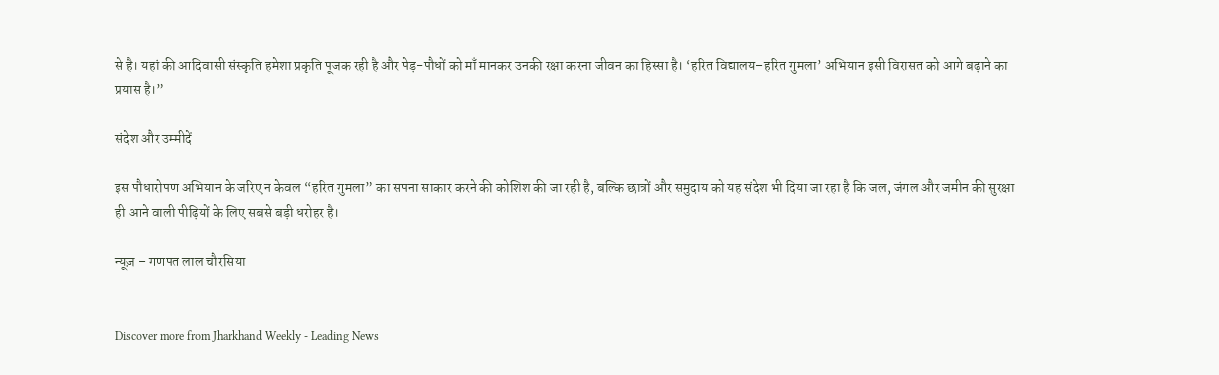से है। यहां की आदिवासी संस्कृति हमेशा प्रकृति पूजक रही है और पेड़-पौधों को माँ मानकर उनकी रक्षा करना जीवन का हिस्सा है। ‘हरित विद्यालय–हरित गुमला’ अभियान इसी विरासत को आगे बढ़ाने का प्रयास है।”

संदेश और उम्मीदें

इस पौधारोपण अभियान के जरिए न केवल “हरित गुमला” का सपना साकार करने की कोशिश की जा रही है, बल्कि छात्रों और समुदाय को यह संदेश भी दिया जा रहा है कि जल, जंगल और जमीन की सुरक्षा ही आने वाली पीढ़ियों के लिए सबसे बड़ी धरोहर है।

न्यूज़ – गणपत लाल चौरसिया


Discover more from Jharkhand Weekly - Leading News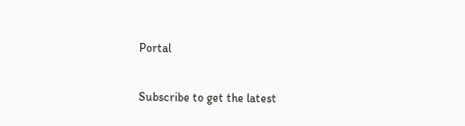Portal

Subscribe to get the latest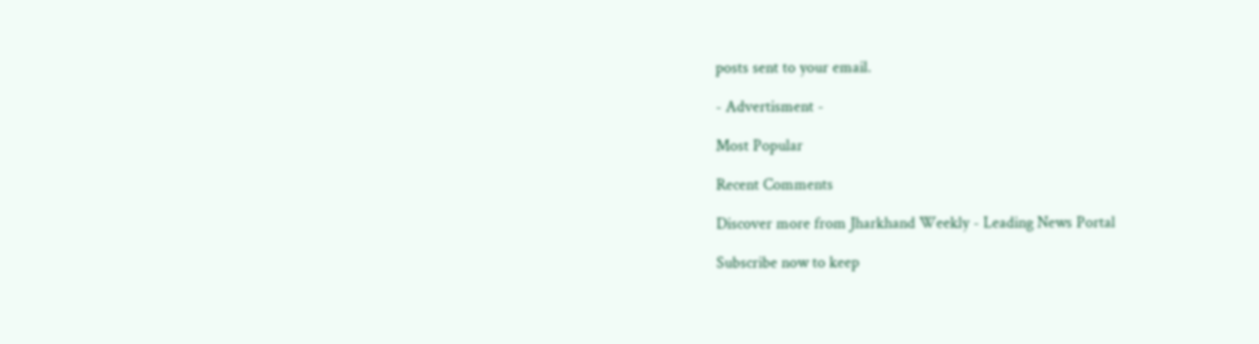posts sent to your email.

- Advertisment -

Most Popular

Recent Comments

Discover more from Jharkhand Weekly - Leading News Portal

Subscribe now to keep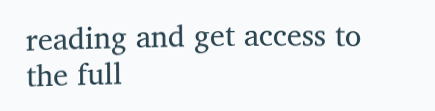reading and get access to the full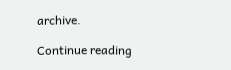archive.

Continue reading